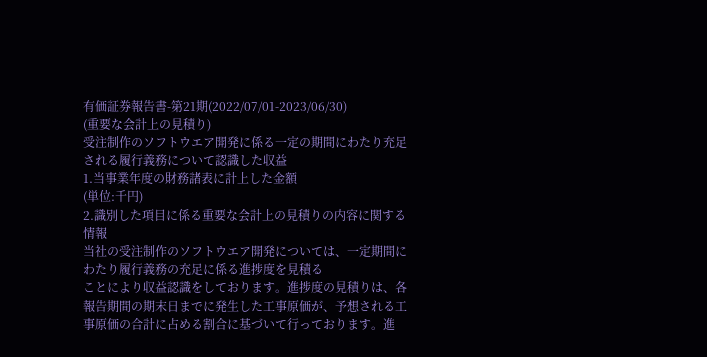有価証券報告書-第21期(2022/07/01-2023/06/30)
(重要な会計上の見積り)
受注制作のソフトウエア開発に係る一定の期間にわたり充足される履行義務について認識した収益
1.当事業年度の財務諸表に計上した金額
(単位:千円)
2.識別した項目に係る重要な会計上の見積りの内容に関する情報
当社の受注制作のソフトウエア開発については、一定期間にわたり履行義務の充足に係る進捗度を見積る
ことにより収益認識をしております。進捗度の見積りは、各報告期間の期末日までに発生した工事原価が、予想される工事原価の合計に占める割合に基づいて行っております。進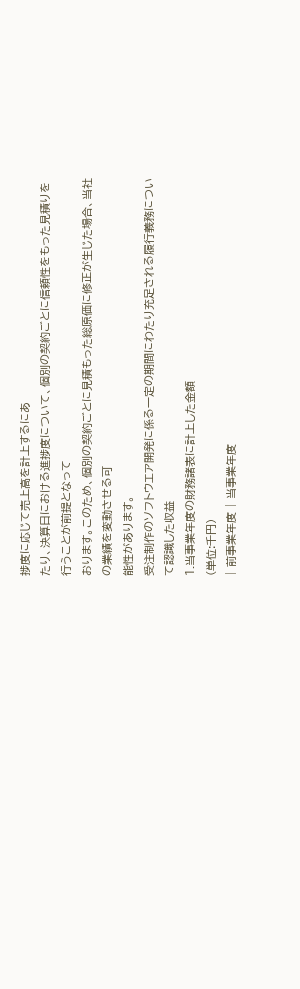捗度に応じて売上高を計上するにあ
たり、決算日における進捗度について、個別の契約ごとに信頼性をもった見積りを行うことが前提となって
おります。このため、個別の契約ごとに見積もった総原価に修正が生じた場合、当社の業績を変動させる可
能性があります。
受注制作のソフトウエア開発に係る一定の期間にわたり充足される履行義務について認識した収益
1.当事業年度の財務諸表に計上した金額
(単位:千円)
| 前事業年度 | 当事業年度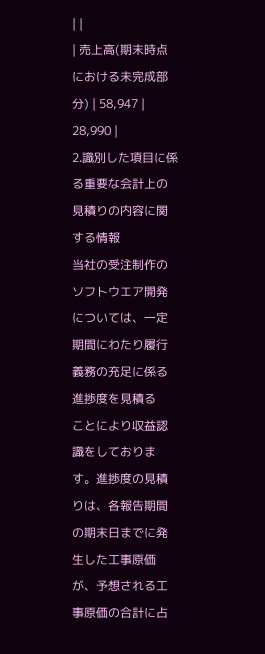| |
| 売上高(期末時点における未完成部分) | 58,947 | 28,990 |
2.識別した項目に係る重要な会計上の見積りの内容に関する情報
当社の受注制作のソフトウエア開発については、一定期間にわたり履行義務の充足に係る進捗度を見積る
ことにより収益認識をしております。進捗度の見積りは、各報告期間の期末日までに発生した工事原価が、予想される工事原価の合計に占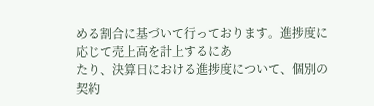める割合に基づいて行っております。進捗度に応じて売上高を計上するにあ
たり、決算日における進捗度について、個別の契約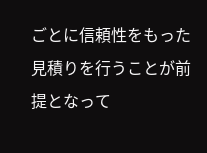ごとに信頼性をもった見積りを行うことが前提となって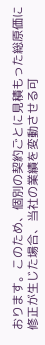おります。このため、個別の契約ごとに見積もった総原価に修正が生じた場合、当社の業績を変動させる可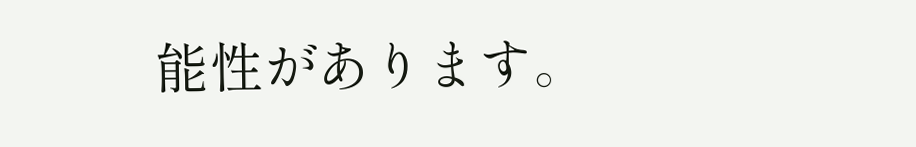能性があります。